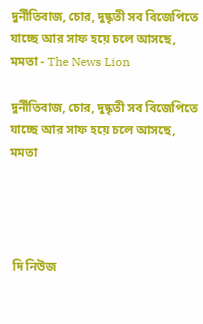দুর্নীতিবাজ, চোর, দুষ্কৃতী সব বিজেপিতে যাচ্ছে আর সাফ হয়ে চলে আসছে, মমতা - The News Lion

দুর্নীতিবাজ, চোর, দুষ্কৃতী সব বিজেপিতে যাচ্ছে আর সাফ হয়ে চলে আসছে, মমতা




 দি নিউজ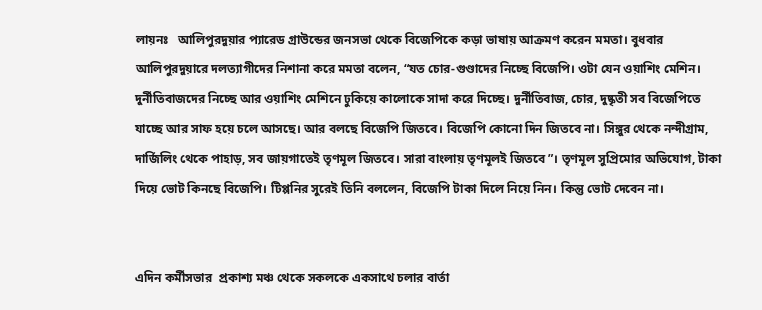লায়নঃ   আলিপুরদুয়ার প্যারেড গ্রাউন্ডের জনসভা থেকে বিজেপিকে কড়া ভাষায় আক্রমণ করেন মমতা। বুধবার আলিপুরদুয়ারে দলত্যাগীদের নিশানা করে মমতা বলেন, “যত চোর-গুণ্ডাদের নিচ্ছে বিজেপি। ওটা যেন ওয়াশিং মেশিন। দুর্নীতিবাজদের নিচ্ছে আর ওয়াশিং মেশিনে ঢুকিয়ে কালোকে সাদা করে দিচ্ছে। দুর্নীতিবাজ, চোর, দুষ্কৃতী সব বিজেপিতে যাচ্ছে আর সাফ হয়ে চলে আসছে। আর বলছে বিজেপি জিতবে। বিজেপি কোনো দিন জিতবে না। সিঙ্গুর থেকে নন্দীগ্রাম, দার্জিলিং থেকে পাহাড়, সব জায়গাতেই তৃণমূল জিতবে। সারা বাংলায় তৃণমূলই জিতবে”। তৃণমূল সুপ্রিমোর অভিযোগ, টাকা দিয়ে ভোট কিনছে বিজেপি। টিপ্পনির সুরেই তিনি বললেন, বিজেপি টাকা দিলে নিয়ে নিন। কিন্তু ভোট দেবেন না।


এদিন কর্মীসভার  প্রকাশ্য মঞ্চ থেকে সকলকে একসাথে চলার বার্তা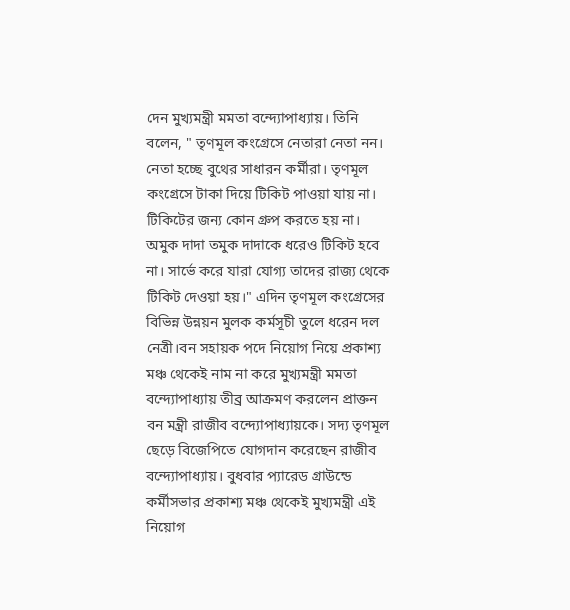দেন মুখ্যমন্ত্রী মমতা বন্দ্যোপাধ্যায়। তিনি বলেন, " তৃণমূল কংগ্রেসে নেতারা নেতা নন। নেতা হচ্ছে বুথের সাধারন কর্মীরা। তৃণমূল কংগ্রেসে টাকা দিয়ে টিকিট পাওয়া যায় না। টিকিটের জন্য কোন গ্রুপ করতে হয় না। অমুক দাদা তমুক দাদাকে ধরেও টিকিট হবে না। সার্ভে করে যারা যোগ্য তাদের রাজ্য থেকে টিকিট দেওয়া হয়।" এদিন তৃণমূল কংগ্রেসের বিভিন্ন উন্নয়ন মুলক কর্মসূচী তুলে ধরেন দল নেত্রী।বন সহায়ক পদে নিয়োগ নিয়ে প্রকাশ্য মঞ্চ থেকেই নাম না করে মুখ্যমন্ত্রী মমতা বন্দ্যোপাধ্যায় তীব্র আক্রমণ করলেন প্রাক্তন বন মন্ত্রী রাজীব বন্দ্যোপাধ্যায়কে। সদ্য তৃণমূল ছেড়ে বিজেপিতে যোগদান করেছেন রাজীব বন্দ্যোপাধ্যায়। বুধবার প্যারেড গ্রাউন্ডে কর্মীসভার প্রকাশ্য মঞ্চ থেকেই মুখ্যমন্ত্রী এই নিয়োগ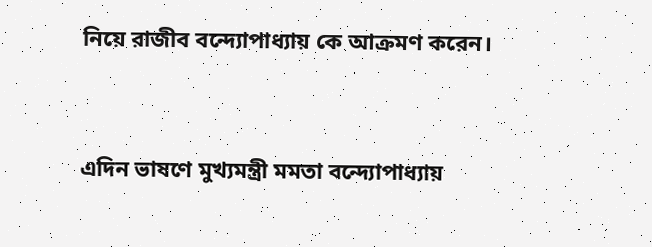নিয়ে রাজীব বন্দ্যোপাধ্যায় কে আক্রমণ করেন।


এদিন ভাষণে মুখ্যমন্ত্রী মমতা বন্দ্যোপাধ্যায়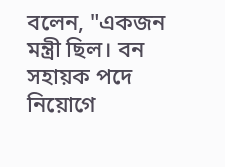বলেন, "একজন মন্ত্রী ছিল। বন সহায়ক পদে নিয়োগে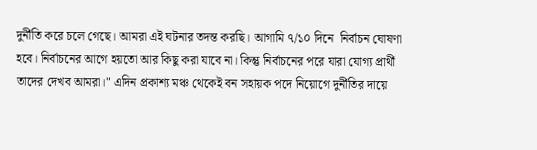দুর্নীতি করে চলে গেছে। আমরা এই ঘটনার তদন্ত করছি। আগামি ৭/১০ দিনে  নির্বাচন ঘোষণা হবে। নির্বাচনের আগে হয়তো আর কিছু করা যাবে না। কিন্তু নির্বাচনের পরে যারা যোগ্য প্রার্থী তাদের দেখব আমরা।" এদিন প্রকাশ্য মঞ্চ থেকেই বন সহায়ক পদে নিয়োগে দুর্নীতির দায়ে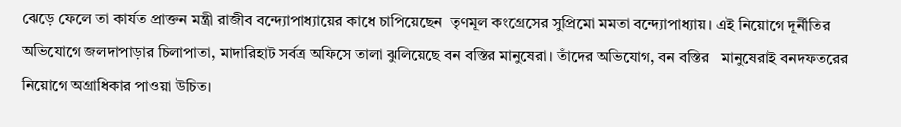ঝেড়ে ফেলে তা কার্যত প্রাক্তন মন্ত্রী রাজীব বন্দ্যোপাধ্যায়ের কাধে চাপিয়েছেন  তৃণমূল কংগ্রেসের সুপ্রিমো মমতা বন্দ্যোপাধ্যায়। এই নিয়োগে দূর্নীতির অভিযোগে জলদাপাড়ার চিলাপাতা, মাদারিহাট সর্বত্র অফিসে তালা ঝুলিয়েছে বন বস্তির মানুষেরা। তাঁদের অভিযোগ, বন বস্তির   মানুষেরাই বনদফতরের নিয়োগে অগ্রাধিকার পাওয়া উচিত।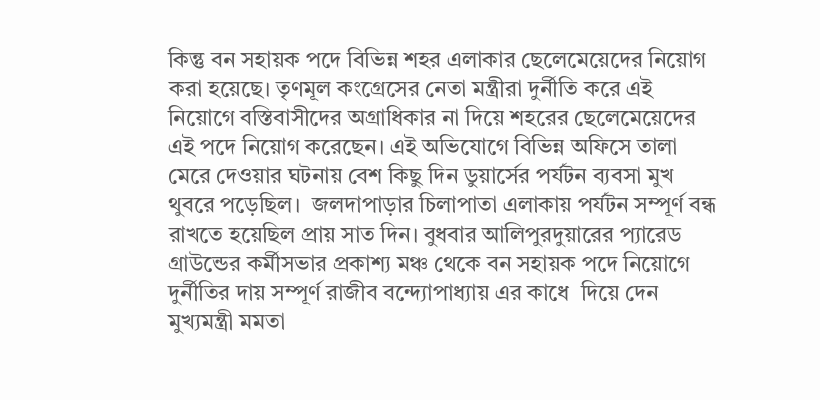কিন্তু বন সহায়ক পদে বিভিন্ন শহর এলাকার ছেলেমেয়েদের নিয়োগ করা হয়েছে। তৃণমূল কংগ্রেসের নেতা মন্ত্রীরা দুর্নীতি করে এই নিয়োগে বস্তিবাসীদের অগ্রাধিকার না দিয়ে শহরের ছেলেমেয়েদের এই পদে নিয়োগ করেছেন। এই অভিযোগে বিভিন্ন অফিসে তালা মেরে দেওয়ার ঘটনায় বেশ কিছু দিন ডুয়ার্সের পর্যটন ব্যবসা মুখ থুবরে পড়েছিল।  জলদাপাড়ার চিলাপাতা এলাকায় পর্যটন সম্পূর্ণ বন্ধ রাখতে হয়েছিল প্রায় সাত দিন। বুধবার আলিপুরদুয়ারের প্যারেড গ্রাউন্ডের কর্মীসভার প্রকাশ্য মঞ্চ থেকে বন সহায়ক পদে নিয়োগে দুর্নীতির দায় সম্পূর্ণ রাজীব বন্দ্যোপাধ্যায় এর কাধে  দিয়ে দেন মুখ্যমন্ত্রী মমতা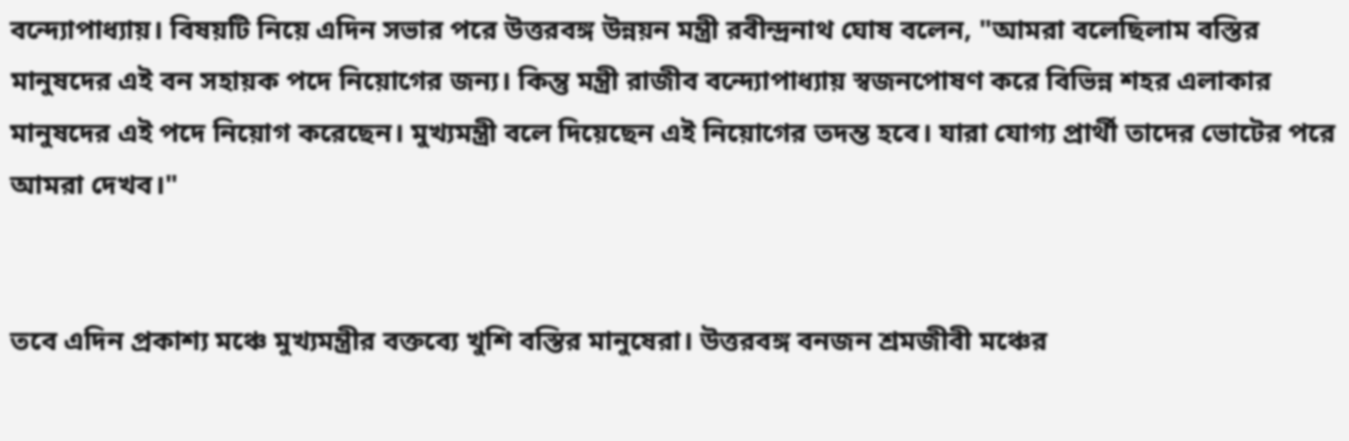বন্দ্যোপাধ্যায়। বিষয়টি নিয়ে এদিন সভার পরে উত্তরবঙ্গ উন্নয়ন মন্ত্রী রবীন্দ্রনাথ ঘোষ বলেন, "আমরা বলেছিলাম বস্তির মানুষদের এই বন সহায়ক পদে নিয়োগের জন্য। কিন্তু মন্ত্রী রাজীব বন্দ্যোপাধ্যায় স্বজনপোষণ করে বিভিন্ন শহর এলাকার মানুষদের এই পদে নিয়োগ করেছেন। মুখ্যমন্ত্রী বলে দিয়েছেন এই নিয়োগের তদন্ত হবে। যারা যোগ্য প্রার্থী তাদের ভোটের পরে আমরা দেখব।"


তবে এদিন প্রকাশ্য মঞ্চে মুখ্যমন্ত্রীর বক্তব্যে খুশি বস্তির মানুষেরা। উত্তরবঙ্গ বনজন শ্রমজীবী মঞ্চের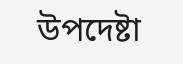উপদেষ্টা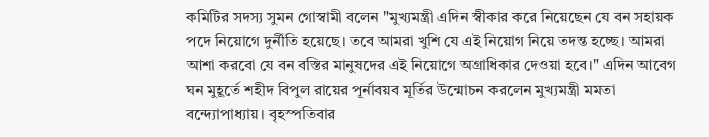কমিটির সদস্য সুমন গোস্বামী বলেন "মুখ্যমন্ত্রী এদিন স্বীকার করে নিয়েছেন যে বন সহায়ক পদে নিয়োগে দুর্নীতি হয়েছে। তবে আমরা খুশি যে এই নিয়োগ নিয়ে তদন্ত হচ্ছে। আমরা আশা করবো যে বন বস্তির মানুষদের এই নিয়োগে অগ্রাধিকার দেওয়া হবে।" এদিন আবেগ ঘন মুহূর্তে শহীদ বিপুল রায়ের পূর্নাবয়ব মূর্তির উন্মোচন করলেন মুখ্যমন্ত্রী মমতা বন্দ্যোপাধ্যায়। বৃহস্পতিবার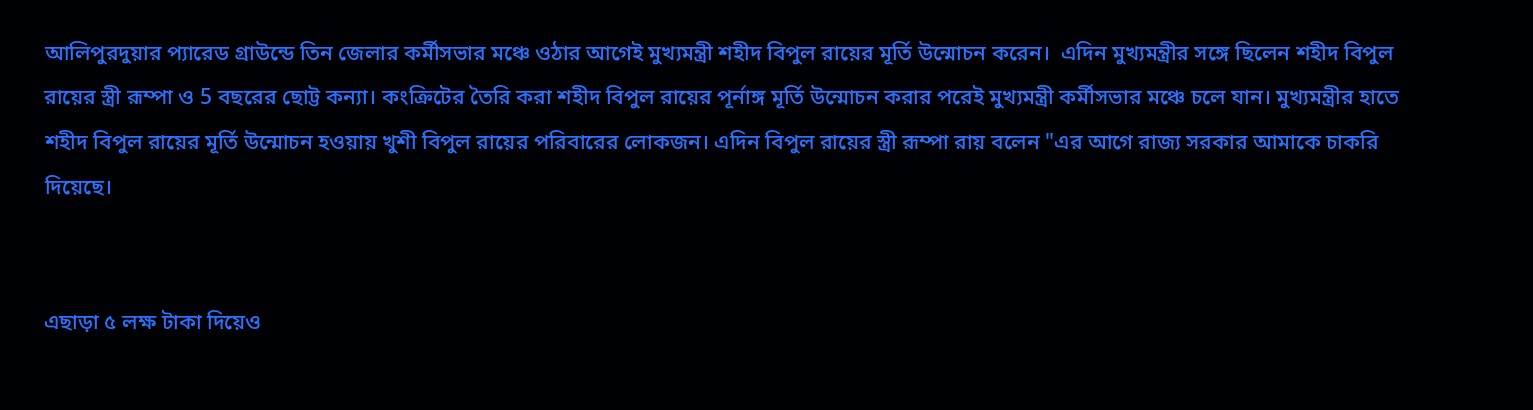আলিপুরদুয়ার প্যারেড গ্রাউন্ডে তিন জেলার কর্মীসভার মঞ্চে ওঠার আগেই মুখ্যমন্ত্রী শহীদ বিপুল রায়ের মূর্তি উন্মোচন করেন।  এদিন মুখ্যমন্ত্রীর সঙ্গে ছিলেন শহীদ বিপুল রায়ের স্ত্রী রূম্পা ও 5 বছরের ছোট্ট কন্যা। কংক্রিটের তৈরি করা শহীদ বিপুল রায়ের পূর্নাঙ্গ মূর্তি উন্মোচন করার পরেই মুখ্যমন্ত্রী কর্মীসভার মঞ্চে চলে যান। মুখ্যমন্ত্রীর হাতে শহীদ বিপুল রায়ের মূর্তি উন্মোচন হওয়ায় খুশী বিপুল রায়ের পরিবারের লোকজন। এদিন বিপুল রায়ের স্ত্রী রূম্পা রায় বলেন "এর আগে রাজ্য সরকার আমাকে চাকরি দিয়েছে।


এছাড়া ৫ লক্ষ টাকা দিয়েও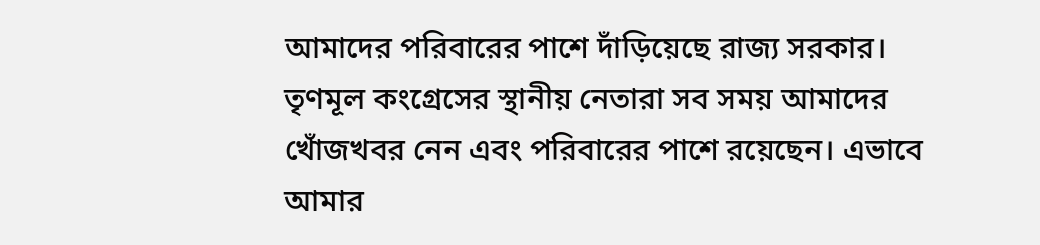আমাদের পরিবারের পাশে দাঁড়িয়েছে রাজ্য সরকার। তৃণমূল কংগ্রেসের স্থানীয় নেতারা সব সময় আমাদের খোঁজখবর নেন এবং পরিবারের পাশে রয়েছেন। এভাবে আমার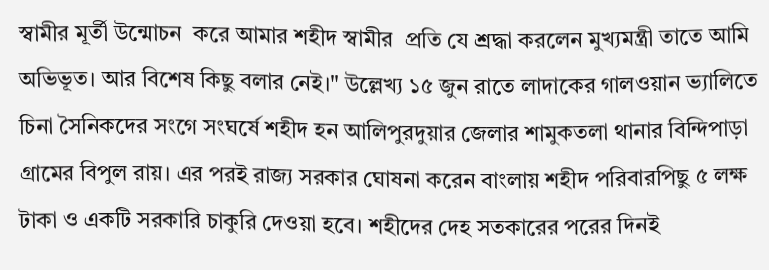স্বামীর মূর্তী উন্মোচন  করে আমার শহীদ স্বামীর  প্রতি যে শ্রদ্ধা করলেন মুখ্যমন্ত্রী তাতে আমি অভিভূত। আর বিশেষ কিছু বলার নেই।" উল্লেখ্য ১৫ জুন রাতে লাদাকের গালওয়ান ভ্যালিতে চিনা সৈনিকদের সংগে সংঘর্ষে শহীদ হন আলিপুরদুয়ার জেলার শামুকতলা থানার বিন্দিপাড়া গ্রামের বিপুল রায়। এর পরই রাজ্য সরকার ঘোষনা করেন বাংলায় শহীদ পরিবারপিছু ৫ লক্ষ টাকা ও একটি সরকারি চাকুরি দেওয়া হবে। শহীদের দেহ সতকারের পরের দিনই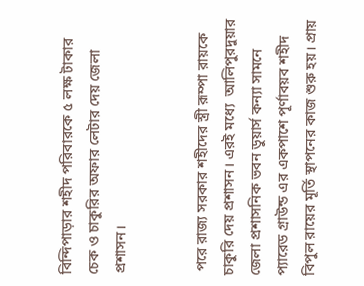বিন্দিপাড়ার শহীদ পরিবারকে ৫ লক্ষ টাকার চেক ও চাকুরির অফার লেটার দেয় জেলা প্রশাসন।


 পরে রাজ্য সরকার শহীদের স্ত্রী রূম্পা রায়কে চাকুরি দেয় প্রশাসন। এরই মধ্যে  আলিপুরদুয়ার জেলা প্রশাসনিক ভবন ডুয়ার্স কন্যা সামনে প্যারেড গ্রাউন্ড এর একপাশে পূর্ণাবয়ব শহীদ বিপুল রায়ের মূর্তি স্থাপনের কাজ শুরু হয়। প্রায়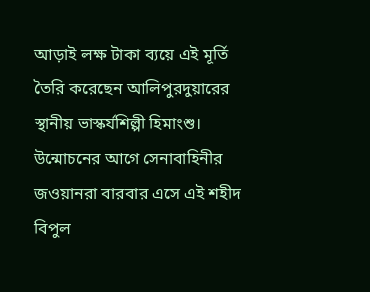আড়াই লক্ষ টাকা ব্যয়ে এই মূর্তি তৈরি করেছেন আলিপুরদুয়ারের স্থানীয় ভাস্কর্যশিল্পী হিমাংশু। উন্মোচনের আগে সেনাবাহিনীর জওয়ানরা বারবার এসে এই শহীদ বিপুল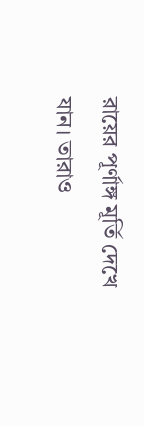রায়ের পূর্ণাঙ্গ মূর্তি দেখে যান। তারাও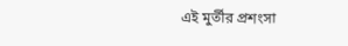এই মুর্তীর প্রশংসা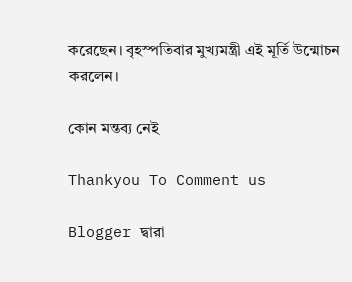করেছেন। বৃহস্পতিবার মুখ্যমন্ত্রী এই মূর্তি উন্মোচন করলেন।

কোন মন্তব্য নেই

Thankyou To Comment us

Blogger দ্বারা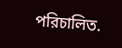পরিচালিত.